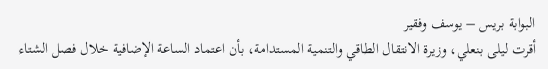البوابة بريس – يوسف وفقير
أقرت ليلى بنعلي، وزيرة الانتقال الطاقي والتنمية المستدامة، بأن اعتماد الساعة الإضافية خلال فصل الشتاء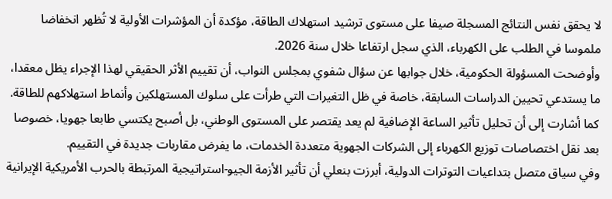لا يحقق نفس النتائج المسجلة صيفا على مستوى ترشيد استهلاك الطاقة، مؤكدة أن المؤشرات الأولية لا تُظهر انخفاضا ملموسا في الطلب على الكهرباء، الذي سجل ارتفاعا خلال سنة 2026.
وأوضحت المسؤولة الحكومية، خلال جوابها عن سؤال شفوي بمجلس النواب، أن تقييم الأثر الحقيقي لهذا الإجراء يظل معقدا، ما يستدعي تحيين الدراسات السابقة، خاصة في ظل التغيرات التي طرأت على سلوك المستهلكين وأنماط استهلاكهم للطاقة.
كما أشارت إلى أن تحليل تأثير الساعة الإضافية لم يعد يقتصر على المستوى الوطني، بل أصبح يكتسي طابعا جهويا، خصوصا بعد نقل اختصاصات توزيع الكهرباء إلى الشركات الجهوية متعددة الخدمات، ما يفرض مقاربات جديدة في التقييم.
وفي سياق متصل بتداعيات التوترات الدولية، أبرزت بنعلي أن تأثير الأزمة الجيو-استراتيجية المرتبطة بالحرب الأمريكية الإيرانية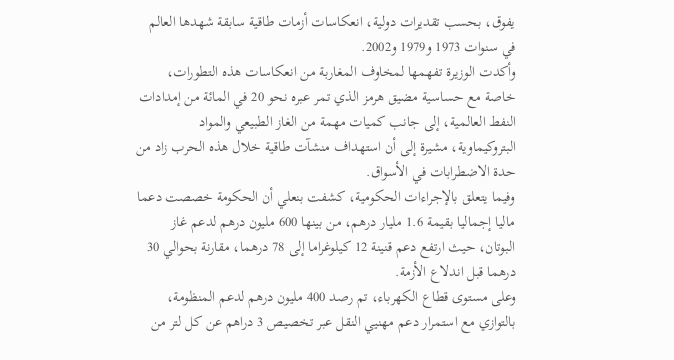يفوق، بحسب تقديرات دولية، انعكاسات أزمات طاقية سابقة شهدها العالم في سنوات 1973 و1979 و2002.
وأكدت الوزيرة تفهمها لمخاوف المغاربة من انعكاسات هذه التطورات، خاصة مع حساسية مضيق هرمز الذي تمر عبره نحو 20 في المائة من إمدادات النفط العالمية، إلى جانب كميات مهمة من الغاز الطبيعي والمواد البتروكيماوية، مشيرة إلى أن استهداف منشآت طاقية خلال هذه الحرب زاد من حدة الاضطرابات في الأسواق.
وفيما يتعلق بالإجراءات الحكومية، كشفت بنعلي أن الحكومة خصصت دعما ماليا إجماليا بقيمة 1.6 مليار درهم، من بينها 600 مليون درهم لدعم غاز البوتان، حيث ارتفع دعم قنينة 12 كيلوغراما إلى 78 درهما، مقارنة بحوالي 30 درهما قبل اندلاع الأزمة.
وعلى مستوى قطاع الكهرباء، تم رصد 400 مليون درهم لدعم المنظومة، بالتوازي مع استمرار دعم مهنيي النقل عبر تخصيص 3 دراهم عن كل لتر من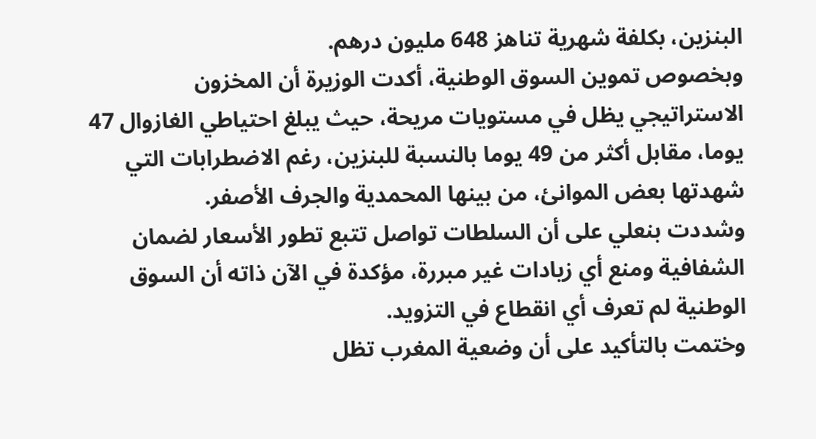البنزين، بكلفة شهرية تناهز 648 مليون درهم.
وبخصوص تموين السوق الوطنية، أكدت الوزيرة أن المخزون الاستراتيجي يظل في مستويات مريحة، حيث يبلغ احتياطي الغازوال 47 يوما، مقابل أكثر من 49 يوما بالنسبة للبنزين، رغم الاضطرابات التي شهدتها بعض الموانئ، من بينها المحمدية والجرف الأصفر.
وشددت بنعلي على أن السلطات تواصل تتبع تطور الأسعار لضمان الشفافية ومنع أي زيادات غير مبررة، مؤكدة في الآن ذاته أن السوق الوطنية لم تعرف أي انقطاع في التزويد.
وختمت بالتأكيد على أن وضعية المغرب تظل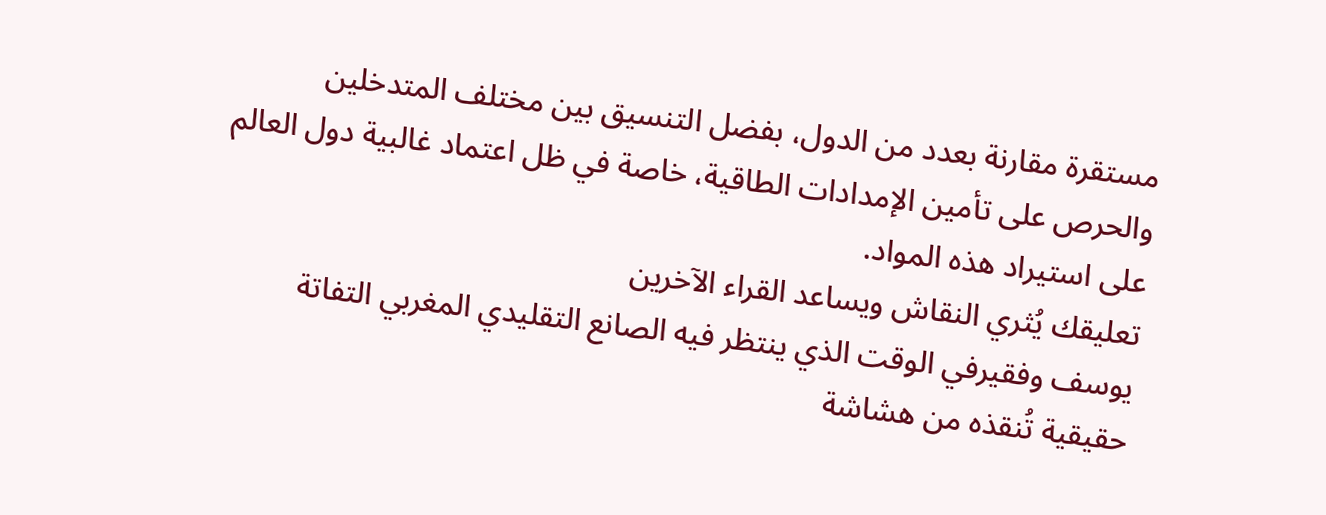مستقرة مقارنة بعدد من الدول، بفضل التنسيق بين مختلف المتدخلين والحرص على تأمين الإمدادات الطاقية، خاصة في ظل اعتماد غالبية دول العالم على استيراد هذه المواد.
تعليقك يُثري النقاش ويساعد القراء الآخرين
يوسف وفقيرفي الوقت الذي ينتظر فيه الصانع التقليدي المغربي التفاتة حقيقية تُنقذه من هشاشة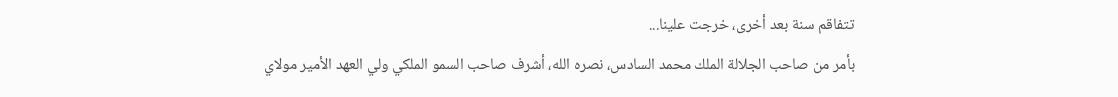تتفاقم سنة بعد أخرى، خرجت علينا...
بأمر من صاحب الجلالة الملك محمد السادس، نصره الله، أشرف صاحب السمو الملكي ولي العهد الأمير مولاي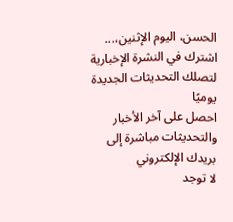الحسن، اليوم الإثنين،...
اشترك في النشرة الإخبارية لتصلك التحديثات الجديدة يوميًا
احصل على آخر الأخبار والتحديثات مباشرة إلى بريدك الإلكتروني
لا توجد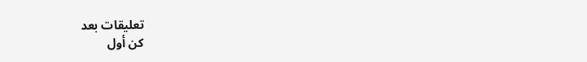تعليقات بعد
كن أول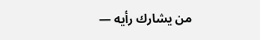من يشارك رأيه —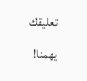تعليقك يهمنا!